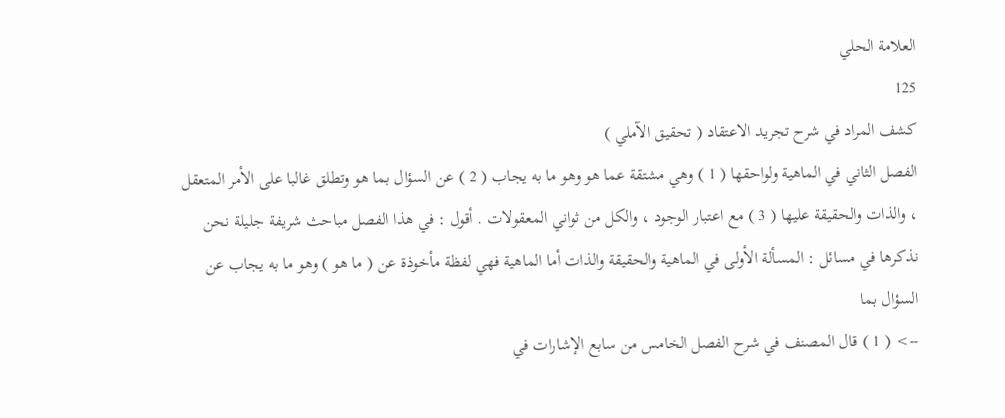العلامة الحلي
125
كشف المراد في شرح تجريد الاعتقاد ( تحقيق الآملي )
الفصل الثاني في الماهية ولواحقها ( 1 ) وهي مشتقة عما هو وهو ما به يجاب ( 2 ) عن السؤال بما هو وتطلق غالبا على الأمر المتعقل ، والذات والحقيقة عليها ( 3 ) مع اعتبار الوجود ، والكل من ثواني المعقولات . أقول : في هذا الفصل مباحث شريفة جليلة نحن نذكرها في مسائل : المسألة الأولى في الماهية والحقيقة والذات أما الماهية فهي لفظة مأخوذة عن ( ما هو ) وهو ما به يجاب عن السؤال بما
--> ( 1 ) قال المصنف في شرح الفصل الخامس من سابع الإشارات في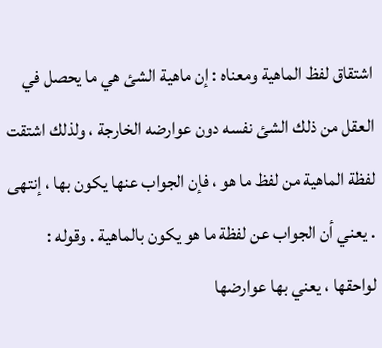اشتقاق لفظ الماهية ومعناه : إن ماهية الشئ هي ما يحصل في العقل من ذلك الشئ نفسه دون عوارضه الخارجة ، ولذلك اشتقت لفظة الماهية من لفظ ما هو ، فإن الجواب عنها يكون بها ، إنتهى . يعني أن الجواب عن لفظة ما هو يكون بالماهية . وقوله : لواحقها ، يعني بها عوارضها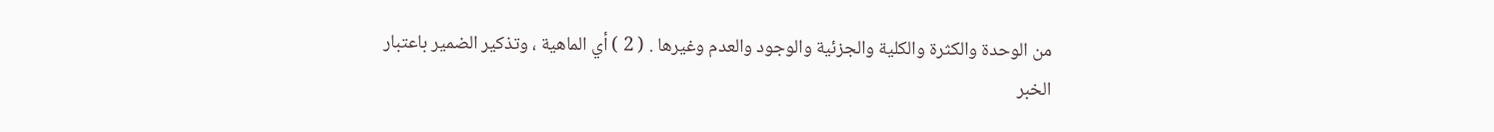من الوحدة والكثرة والكلية والجزئية والوجود والعدم وغيرها . ( 2 ) أي الماهية ، وتذكير الضمير باعتبار الخبر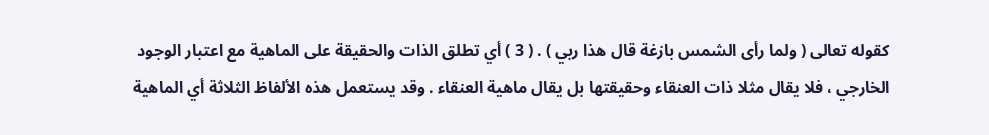كقوله تعالى ( ولما رأى الشمس بازغة قال هذا ربي ) . ( 3 ) أي تطلق الذات والحقيقة على الماهية مع اعتبار الوجود الخارجي ، فلا يقال مثلا ذات العنقاء وحقيقتها بل يقال ماهية العنقاء . وقد يستعمل هذه الألفاظ الثلاثة أي الماهية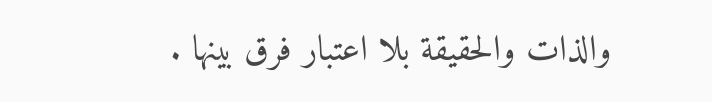والذات والحقيقة بلا اعتبار فرق بينها .